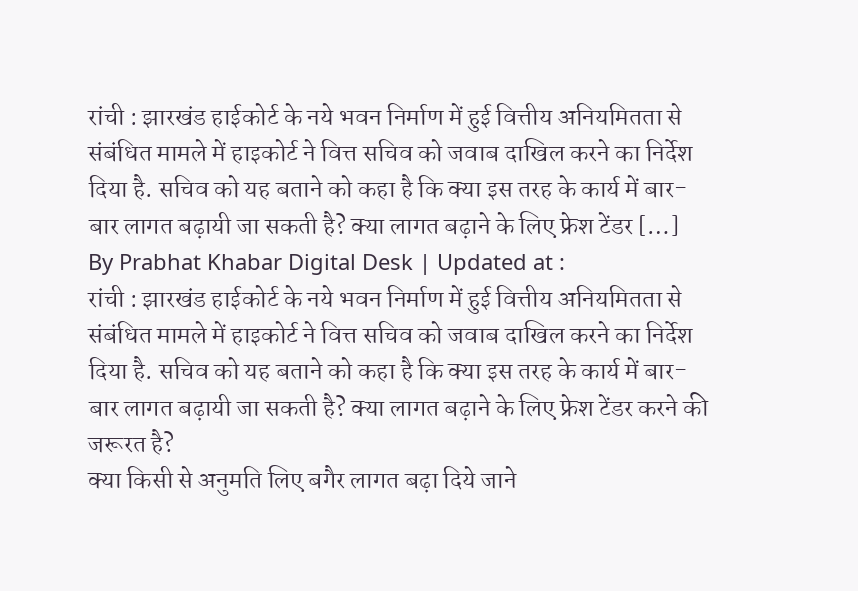रांची : झारखंड हाईकोर्ट के नये भवन निर्माण में हुई वित्तीय अनियमितता से संबंधित मामले में हाइकोर्ट ने वित्त सचिव को जवाब दाखिल करने का निर्देश दिया है. सचिव को यह बताने को कहा है कि क्या इस तरह के कार्य में बार-बार लागत बढ़ायी जा सकती है? क्या लागत बढ़ाने के लिए फ्रेश टेंडर […]
By Prabhat Khabar Digital Desk | Updated at :
रांची : झारखंड हाईकोर्ट के नये भवन निर्माण में हुई वित्तीय अनियमितता से संबंधित मामले में हाइकोर्ट ने वित्त सचिव को जवाब दाखिल करने का निर्देश दिया है. सचिव को यह बताने को कहा है कि क्या इस तरह के कार्य में बार-बार लागत बढ़ायी जा सकती है? क्या लागत बढ़ाने के लिए फ्रेश टेंडर करने की जरूरत है?
क्या किसी से अनुमति लिए बगैर लागत बढ़ा दिये जाने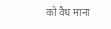को वैध माना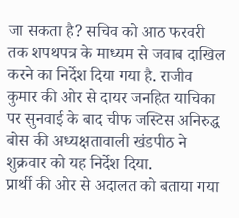जा सकता है? सचिव को आठ फरवरी तक शपथपत्र के माध्यम से जवाब दाखिल करने का निर्देश दिया गया है. राजीव कुमार की ओर से दायर जनहित याचिका पर सुनवाई के बाद चीफ जस्टिस अनिरुद्ध बोस की अध्यक्षतावाली खंडपीठ ने शुक्रवार को यह निर्देश दिया.
प्रार्थी की ओर से अदालत को बताया गया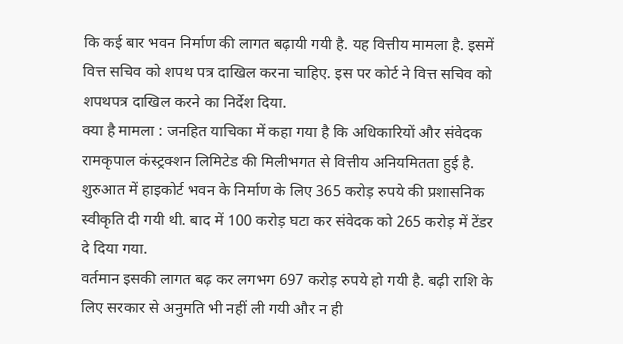कि कई बार भवन निर्माण की लागत बढ़ायी गयी है. यह वित्तीय मामला है. इसमें वित्त सचिव को शपथ पत्र दाखिल करना चाहिए. इस पर कोर्ट ने वित्त सचिव को शपथपत्र दाखिल करने का निर्देश दिया.
क्या है मामला : जनहित याचिका में कहा गया है कि अधिकारियों और संवेदक रामकृपाल कंस्ट्रक्शन लिमिटेड की मिलीभगत से वित्तीय अनियमितता हुई है. शुरुआत में हाइकोर्ट भवन के निर्माण के लिए 365 करोड़ रुपये की प्रशासनिक स्वीकृति दी गयी थी. बाद में 100 करोड़ घटा कर संवेदक को 265 करोड़ में टेंडर दे दिया गया.
वर्तमान इसकी लागत बढ़ कर लगभग 697 करोड़ रुपये हो गयी है. बढ़ी राशि के लिए सरकार से अनुमति भी नहीं ली गयी और न ही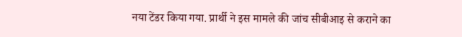नया टेंडर किया गया. प्रार्थी ने इस मामले की जांच सीबीआइ से कराने का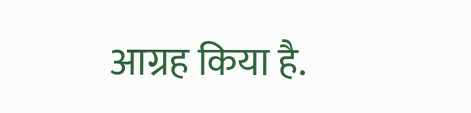आग्रह किया है.